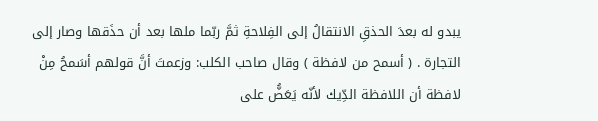يبدو له بعدَ الحذقِ الانتقالُ إلى الفِلاحةِ ثمَّ ربّما ملها بعد أن حذَقها وصار إلى التجارة . ( أسمح من لافظة ) وقال صاحب الكلب: وزعمتَ أنَّ قولهم أسَمحُ مِنْ لافظة أن اللافظة الدِّيك لأنّه يَعَضُّ على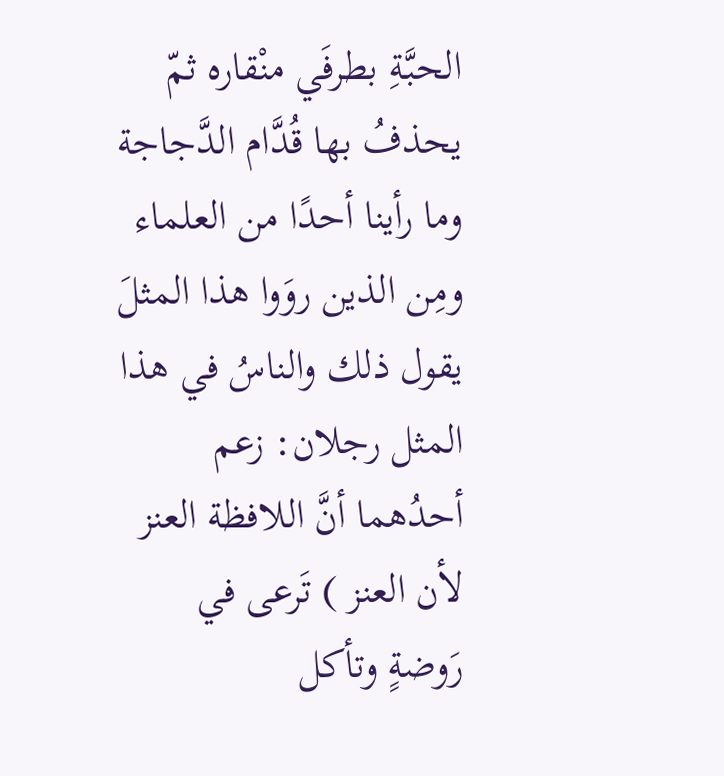الحبَّةِ بطرفَي منْقاره ثمّ يحذفُ بها قُدَّام الدَّجاجة وما رأينا أحدًا من العلماء ومِن الذين روَوا هذا المثلَ يقول ذلك والناسُ في هذا المثل رجلان: زعم أحدُهما أنَّ اللافظة العنز لأن العنز ) تَرعى في رَوضةٍ وتأكل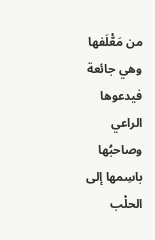من مَعّْلَفها وهي جائعة فيدعوها الراعي وصاحبُها باسِمها إلى الحلْب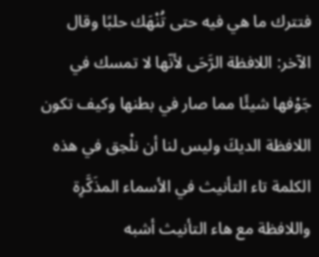فتترك ما هي فيه حتى تُنْهَك حلبًا وقال الآخر: اللافظة الرَّحَى لأنّها لا تمسك في جَوْفها شيئًا مما صار في بطنها وكيف تكون اللافظة الديكَ وليس لنا أن نلْحِق في هذه الكلمة تاء التأنيث في الأسماء المذَكَّرِة واللافظة مع هاء التأنيث أشبه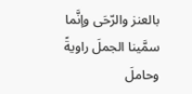بالعنز والرّحَى وإنَّما سمَّينا الجملَ راويةً وحاملَ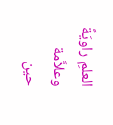العلمِ راويَةً وعلاَّمة حين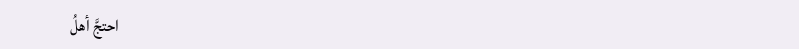احتجَّ أهلُ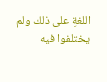اللغةِ على ذلك ولم يختلفوا فيه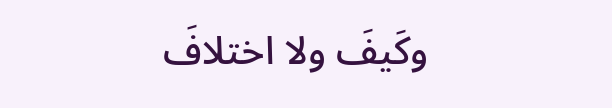وكَيفَ ولا اختلافَ